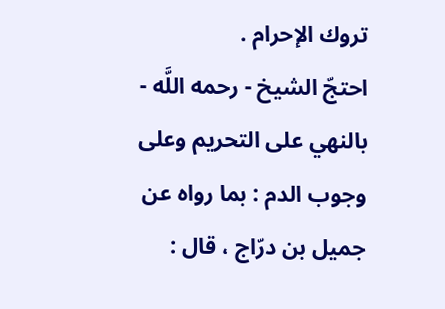تروك الإحرام .
احتجّ الشيخ - رحمه اللَّه - بالنهي على التحريم وعلى وجوب الدم : بما رواه عن جميل بن درّاج ، قال :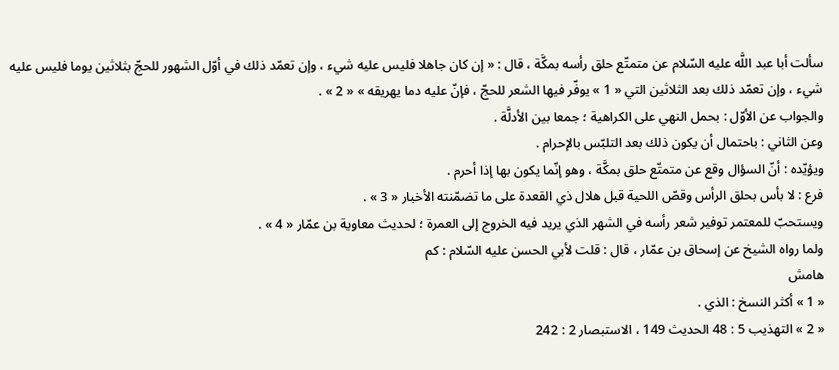سألت أبا عبد اللَّه عليه السّلام عن متمتّع حلق رأسه بمكَّة ، قال : « إن كان جاهلا فليس عليه شيء ، وإن تعمّد ذلك في أوّل الشهور للحجّ بثلاثين يوما فليس عليه شيء ، وإن تعمّد ذلك بعد الثلاثين التي « 1 » يوفّر فيها الشعر للحجّ ، فإنّ عليه دما يهريقه » « 2 » .
والجواب عن الأوّل : بحمل النهي على الكراهية ؛ جمعا بين الأدلَّة .
وعن الثاني : باحتمال أن يكون ذلك بعد التلبّس بالإحرام .
ويؤيّده : أنّ السؤال وقع عن متمتّع حلق بمكَّة ، وهو إنّما يكون بها إذا أحرم .
فرع : لا بأس بحلق الرأس وقصّ اللحية قبل هلال ذي القعدة على ما تضمّنته الأخبار « 3 » .
ويستحبّ للمعتمر توفير شعر رأسه في الشهر الذي يريد فيه الخروج إلى العمرة ؛ لحديث معاوية بن عمّار « 4 » .
ولما رواه الشيخ عن إسحاق بن عمّار ، قال : قلت لأبي الحسن عليه السّلام : كم
هامش
« 1 » أكثر النسخ : الذي .
« 2 » التهذيب 5 : 48 الحديث 149 ، الاستبصار 2 : 242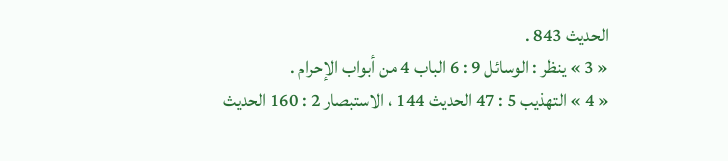الحديث 843 .
« 3 » ينظر : الوسائل 9 : 6 الباب 4 من أبواب الإحرام .
« 4 » التهذيب 5 : 47 الحديث 144 ، الاستبصار 2 : 160 الحديث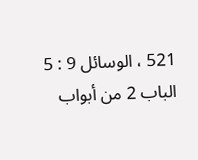521 ، الوسائل 9 : 5 الباب 2 من أبواب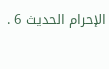الإحرام الحديث 6 .